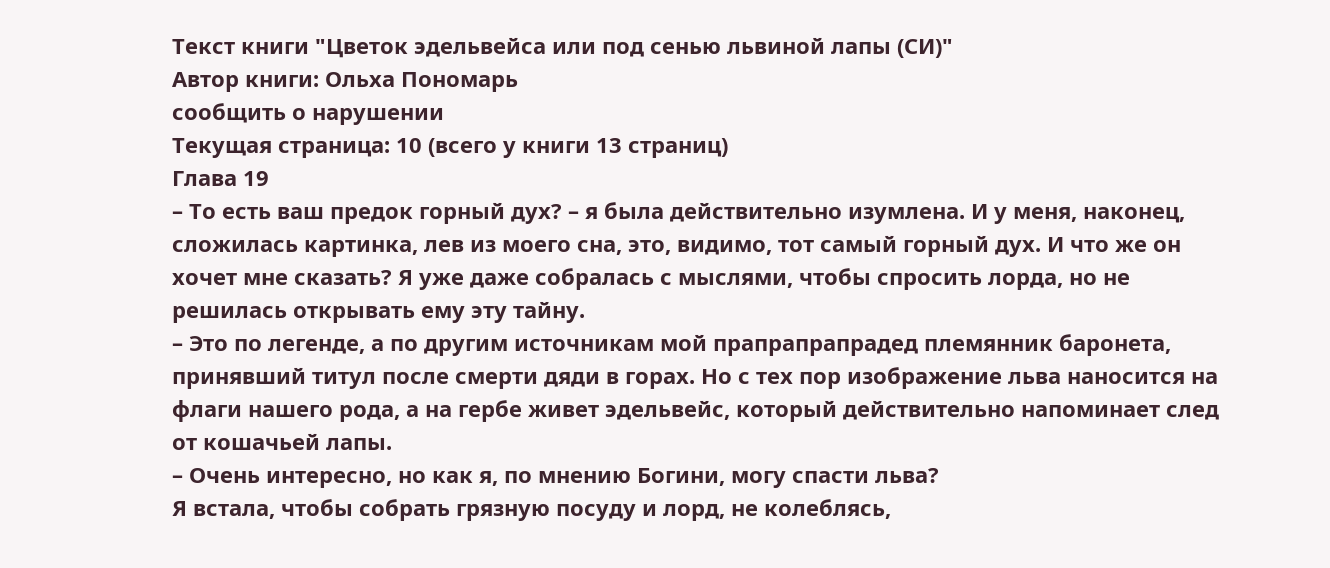Текст книги "Цветок эдельвейса или под сенью львиной лапы (СИ)"
Автор книги: Ольха Пономарь
сообщить о нарушении
Текущая страница: 10 (всего у книги 13 страниц)
Глава 19
– То есть ваш предок горный дух? – я была действительно изумлена. И у меня, наконец, сложилась картинка, лев из моего сна, это, видимо, тот самый горный дух. И что же он хочет мне сказать? Я уже даже собралась с мыслями, чтобы спросить лорда, но не решилась открывать ему эту тайну.
– Это по легенде, а по другим источникам мой прапрапрапрадед племянник баронета, принявший титул после смерти дяди в горах. Но с тех пор изображение льва наносится на флаги нашего рода, а на гербе живет эдельвейс, который действительно напоминает след от кошачьей лапы.
– Очень интересно, но как я, по мнению Богини, могу спасти льва?
Я встала, чтобы собрать грязную посуду и лорд, не колеблясь,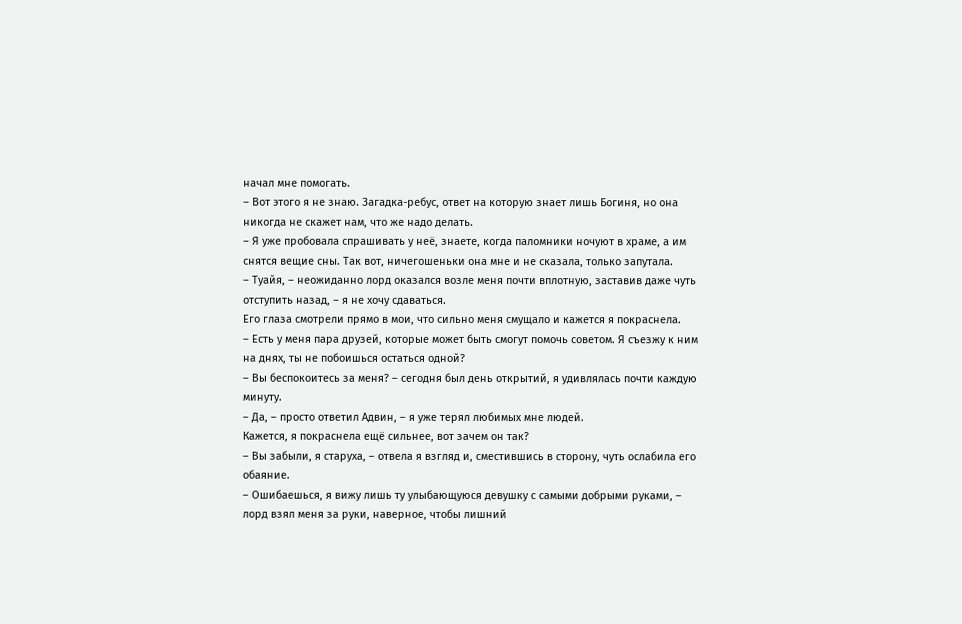начал мне помогать.
– Вот этого я не знаю. Загадка-ребус, ответ на которую знает лишь Богиня, но она никогда не скажет нам, что же надо делать.
– Я уже пробовала спрашивать у неё, знаете, когда паломники ночуют в храме, а им снятся вещие сны. Так вот, ничегошеньки она мне и не сказала, только запутала.
– Туайя, – неожиданно лорд оказался возле меня почти вплотную, заставив даже чуть отступить назад, – я не хочу сдаваться.
Его глаза смотрели прямо в мои, что сильно меня смущало и кажется я покраснела.
– Есть у меня пара друзей, которые может быть смогут помочь советом. Я съезжу к ним на днях, ты не побоишься остаться одной?
– Вы беспокоитесь за меня? – сегодня был день открытий, я удивлялась почти каждую минуту.
– Да, – просто ответил Адвин, – я уже терял любимых мне людей.
Кажется, я покраснела ещё сильнее, вот зачем он так?
– Вы забыли, я старуха, – отвела я взгляд и, сместившись в сторону, чуть ослабила его обаяние.
– Ошибаешься, я вижу лишь ту улыбающуюся девушку с самыми добрыми руками, – лорд взял меня за руки, наверное, чтобы лишний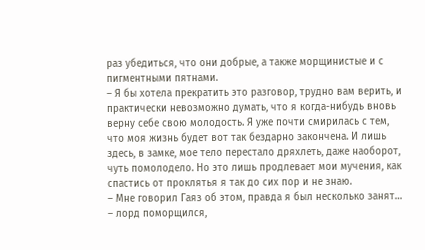раз убедиться, что они добрые, а также морщинистые и с пигментными пятнами.
– Я бы хотела прекратить это разговор, трудно вам верить, и практически невозможно думать, что я когда-нибудь вновь верну себе свою молодость. Я уже почти смирилась с тем, что моя жизнь будет вот так бездарно закончена. И лишь здесь, в замке, мое тело перестало дряхлеть, даже наоборот, чуть помолодело. Но это лишь продлевает мои мучения, как спастись от проклятья я так до сих пор и не знаю.
– Мне говорил Гаяз об этом, правда я был несколько занят… – лорд поморщился,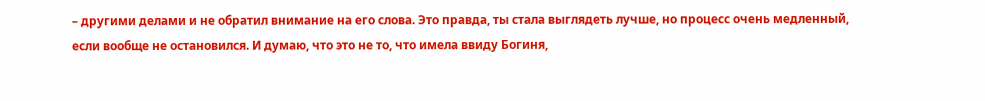– другими делами и не обратил внимание на его слова. Это правда, ты стала выглядеть лучше, но процесс очень медленный, если вообще не остановился. И думаю, что это не то, что имела ввиду Богиня,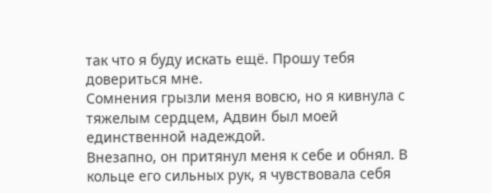так что я буду искать ещё. Прошу тебя довериться мне.
Сомнения грызли меня вовсю, но я кивнула с тяжелым сердцем, Адвин был моей единственной надеждой.
Внезапно, он притянул меня к себе и обнял. В кольце его сильных рук, я чувствовала себя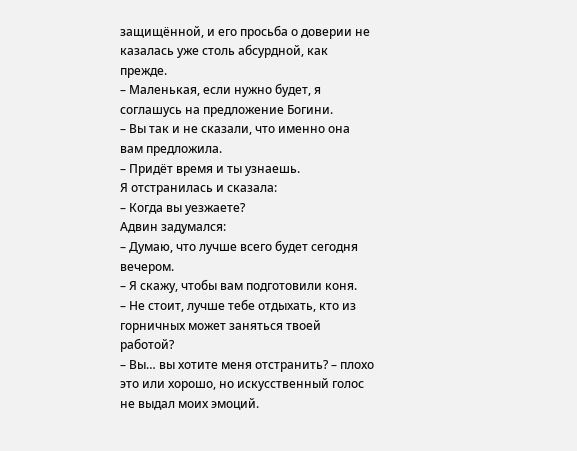защищённой, и его просьба о доверии не казалась уже столь абсурдной, как прежде.
– Маленькая, если нужно будет, я соглашусь на предложение Богини.
– Вы так и не сказали, что именно она вам предложила.
– Придёт время и ты узнаешь.
Я отстранилась и сказала:
– Когда вы уезжаете?
Адвин задумался:
– Думаю, что лучше всего будет сегодня вечером.
– Я скажу, чтобы вам подготовили коня.
– Не стоит, лучше тебе отдыхать, кто из горничных может заняться твоей работой?
– Вы… вы хотите меня отстранить? – плохо это или хорошо, но искусственный голос не выдал моих эмоций.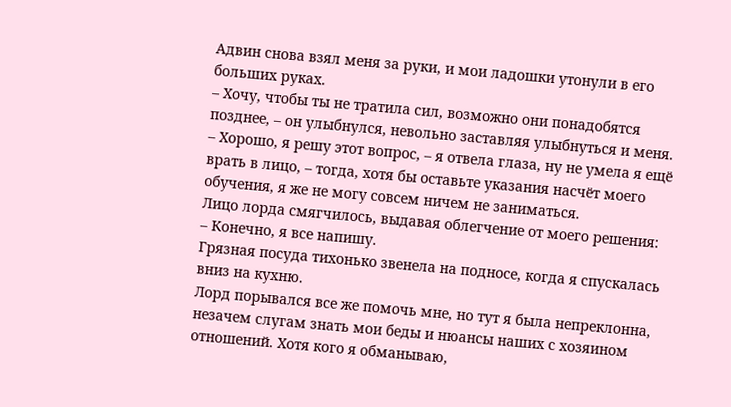Адвин снова взял меня за руки, и мои ладошки утонули в его больших руках.
– Хочу, чтобы ты не тратила сил, возможно они понадобятся позднее, – он улыбнулся, невольно заставляя улыбнуться и меня.
– Хорошо, я решу этот вопрос, – я отвела глаза, ну не умела я ещё врать в лицо, – тогда, хотя бы оставьте указания насчёт моего обучения, я же не могу совсем ничем не заниматься.
Лицо лорда смягчилось, выдавая облегчение от моего решения:
– Конечно, я все напишу.
Грязная посуда тихонько звенела на подносе, когда я спускалась вниз на кухню.
Лорд порывался все же помочь мне, но тут я была непреклонна, незачем слугам знать мои беды и нюансы наших с хозяином отношений. Хотя кого я обманываю,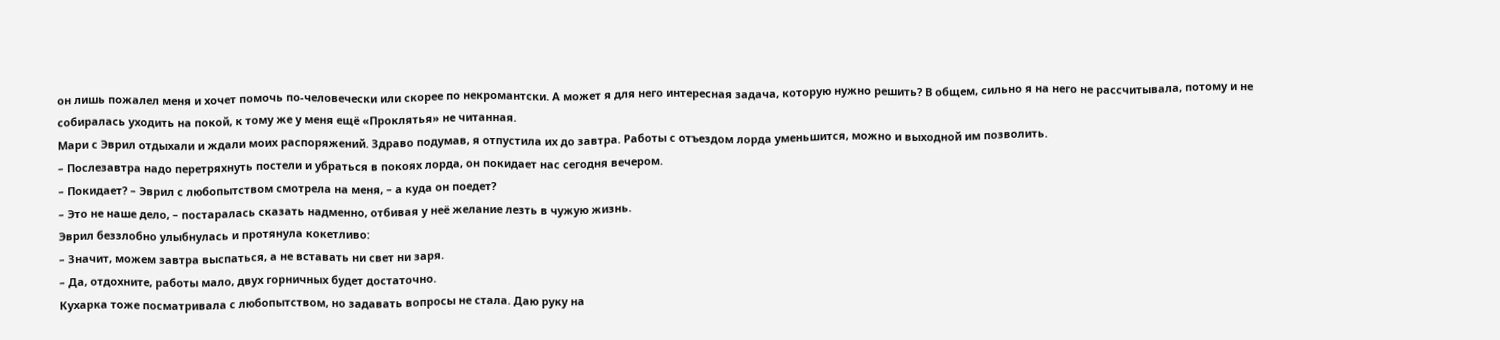он лишь пожалел меня и хочет помочь по-человечески или скорее по некромантски. А может я для него интересная задача, которую нужно решить? В общем, сильно я на него не рассчитывала, потому и не собиралась уходить на покой, к тому же у меня ещё «Проклятья» не читанная.
Мари с Эврил отдыхали и ждали моих распоряжений. Здраво подумав, я отпустила их до завтра. Работы с отъездом лорда уменьшится, можно и выходной им позволить.
– Послезавтра надо перетряхнуть постели и убраться в покоях лорда, он покидает нас сегодня вечером.
– Покидает? – Эврил с любопытством смотрела на меня, – а куда он поедет?
– Это не наше дело, – постаралась сказать надменно, отбивая у неё желание лезть в чужую жизнь.
Эврил беззлобно улыбнулась и протянула кокетливо:
– Значит, можем завтра выспаться, а не вставать ни свет ни заря.
– Да, отдохните, работы мало, двух горничных будет достаточно.
Кухарка тоже посматривала с любопытством, но задавать вопросы не стала. Даю руку на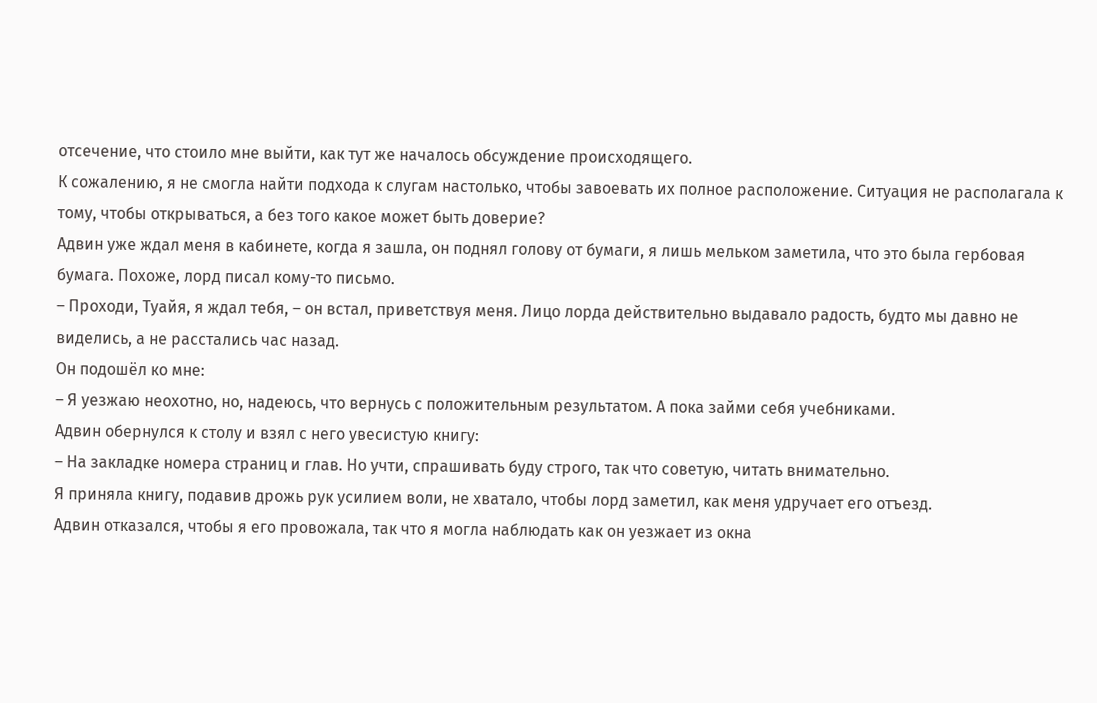отсечение, что стоило мне выйти, как тут же началось обсуждение происходящего.
К сожалению, я не смогла найти подхода к слугам настолько, чтобы завоевать их полное расположение. Ситуация не располагала к тому, чтобы открываться, а без того какое может быть доверие?
Адвин уже ждал меня в кабинете, когда я зашла, он поднял голову от бумаги, я лишь мельком заметила, что это была гербовая бумага. Похоже, лорд писал кому-то письмо.
– Проходи, Туайя, я ждал тебя, – он встал, приветствуя меня. Лицо лорда действительно выдавало радость, будто мы давно не виделись, а не расстались час назад.
Он подошёл ко мне:
– Я уезжаю неохотно, но, надеюсь, что вернусь с положительным результатом. А пока займи себя учебниками.
Адвин обернулся к столу и взял с него увесистую книгу:
– На закладке номера страниц и глав. Но учти, спрашивать буду строго, так что советую, читать внимательно.
Я приняла книгу, подавив дрожь рук усилием воли, не хватало, чтобы лорд заметил, как меня удручает его отъезд.
Адвин отказался, чтобы я его провожала, так что я могла наблюдать как он уезжает из окна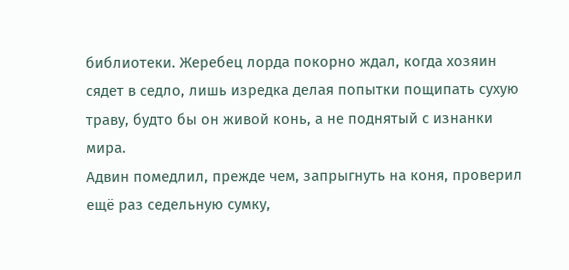библиотеки. Жеребец лорда покорно ждал, когда хозяин сядет в седло, лишь изредка делая попытки пощипать сухую траву, будто бы он живой конь, а не поднятый с изнанки мира.
Адвин помедлил, прежде чем, запрыгнуть на коня, проверил ещё раз седельную сумку,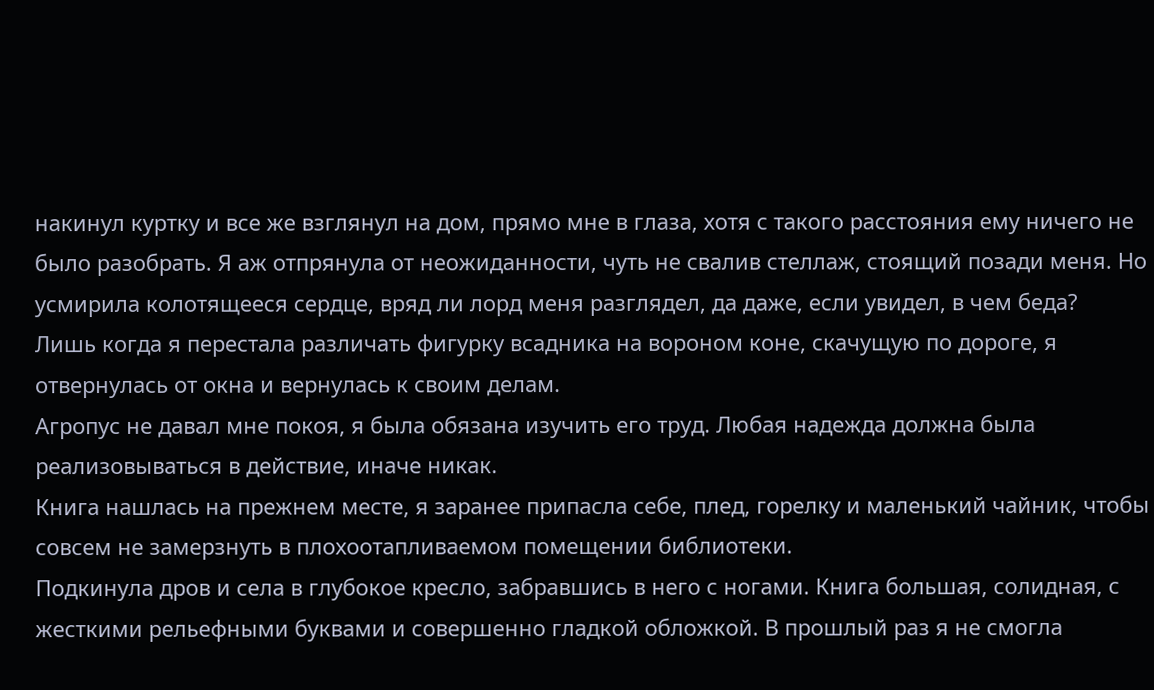накинул куртку и все же взглянул на дом, прямо мне в глаза, хотя с такого расстояния ему ничего не было разобрать. Я аж отпрянула от неожиданности, чуть не свалив стеллаж, стоящий позади меня. Но усмирила колотящееся сердце, вряд ли лорд меня разглядел, да даже, если увидел, в чем беда?
Лишь когда я перестала различать фигурку всадника на вороном коне, скачущую по дороге, я отвернулась от окна и вернулась к своим делам.
Агропус не давал мне покоя, я была обязана изучить его труд. Любая надежда должна была реализовываться в действие, иначе никак.
Книга нашлась на прежнем месте, я заранее припасла себе, плед, горелку и маленький чайник, чтобы совсем не замерзнуть в плохоотапливаемом помещении библиотеки.
Подкинула дров и села в глубокое кресло, забравшись в него с ногами. Книга большая, солидная, с жесткими рельефными буквами и совершенно гладкой обложкой. В прошлый раз я не смогла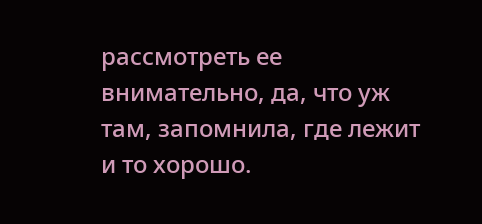рассмотреть ее внимательно, да, что уж там, запомнила, где лежит и то хорошо.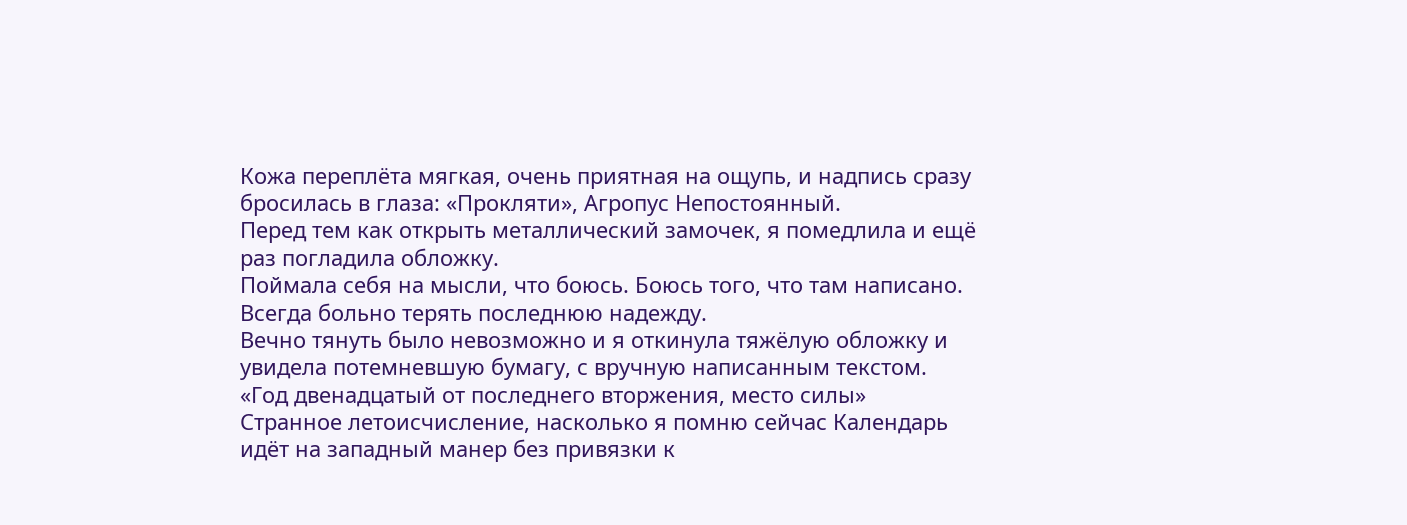Кожа переплёта мягкая, очень приятная на ощупь, и надпись сразу бросилась в глаза: «Прокляти», Агропус Непостоянный.
Перед тем как открыть металлический замочек, я помедлила и ещё раз погладила обложку.
Поймала себя на мысли, что боюсь. Боюсь того, что там написано. Всегда больно терять последнюю надежду.
Вечно тянуть было невозможно и я откинула тяжёлую обложку и увидела потемневшую бумагу, с вручную написанным текстом.
«Год двенадцатый от последнего вторжения, место силы»
Странное летоисчисление, насколько я помню сейчас Календарь идёт на западный манер без привязки к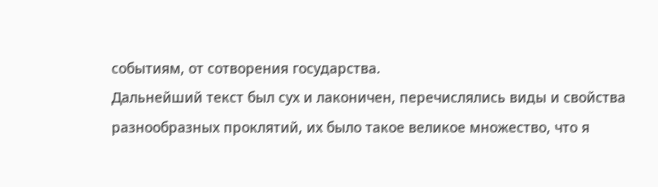событиям, от сотворения государства.
Дальнейший текст был сух и лаконичен, перечислялись виды и свойства разнообразных проклятий, их было такое великое множество, что я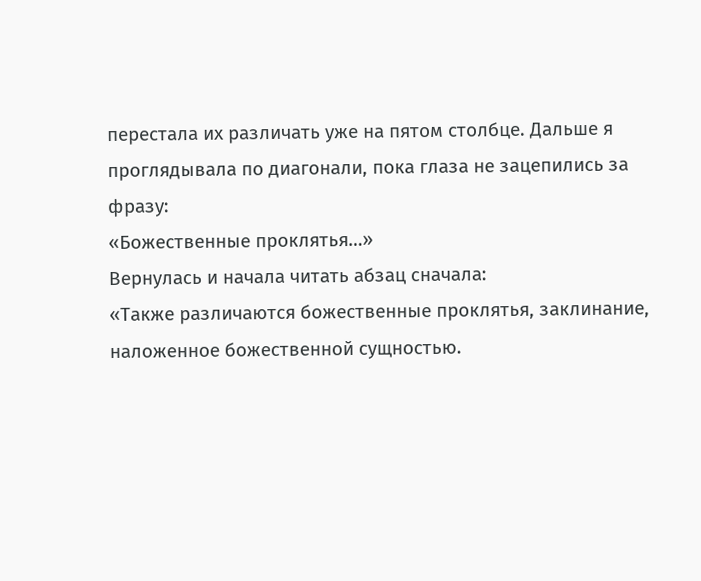перестала их различать уже на пятом столбце. Дальше я проглядывала по диагонали, пока глаза не зацепились за фразу:
«Божественные проклятья…»
Вернулась и начала читать абзац сначала:
«Также различаются божественные проклятья, заклинание, наложенное божественной сущностью.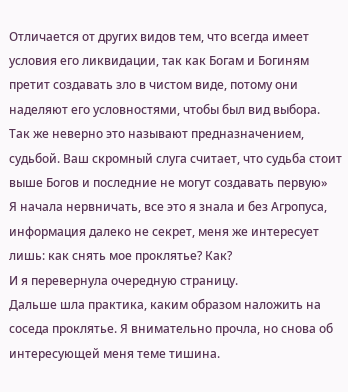Отличается от других видов тем, что всегда имеет условия его ликвидации, так как Богам и Богиням претит создавать зло в чистом виде, потому они наделяют его условностями, чтобы был вид выбора. Так же неверно это называют предназначением, судьбой. Ваш скромный слуга считает, что судьба стоит выше Богов и последние не могут создавать первую»
Я начала нервничать, все это я знала и без Агропуса, информация далеко не секрет, меня же интересует лишь: как снять мое проклятье? Как?
И я перевернула очередную страницу.
Дальше шла практика, каким образом наложить на соседа проклятье. Я внимательно прочла, но снова об интересующей меня теме тишина.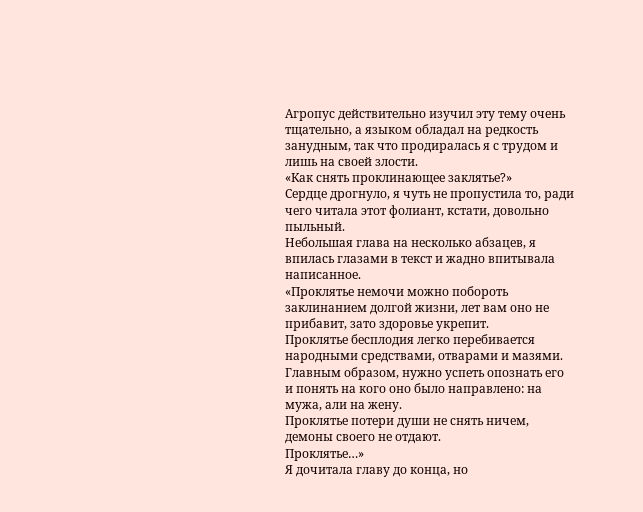Агропус действительно изучил эту тему очень тщательно, а языком обладал на редкость занудным, так что продиралась я с трудом и лишь на своей злости.
«Как снять проклинающее заклятье?»
Сердце дрогнуло, я чуть не пропустила то, ради чего читала этот фолиант, кстати, довольно пыльный.
Небольшая глава на несколько абзацев, я впилась глазами в текст и жадно впитывала написанное.
«Проклятье немочи можно побороть заклинанием долгой жизни, лет вам оно не прибавит, зато здоровье укрепит.
Проклятье бесплодия легко перебивается народными средствами, отварами и мазями. Главным образом, нужно успеть опознать его и понять на кого оно было направлено: на мужа, али на жену.
Проклятье потери души не снять ничем, демоны своего не отдают.
Проклятье…»
Я дочитала главу до конца, но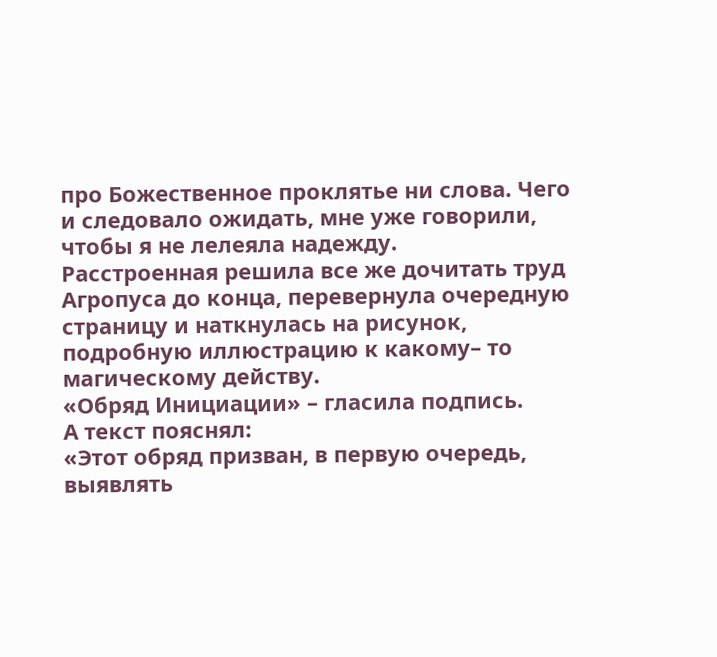про Божественное проклятье ни слова. Чего и следовало ожидать, мне уже говорили, чтобы я не лелеяла надежду.
Расстроенная решила все же дочитать труд Агропуса до конца, перевернула очередную страницу и наткнулась на рисунок, подробную иллюстрацию к какому– то магическому действу.
«Обряд Инициации» – гласила подпись.
А текст пояснял:
«Этот обряд призван, в первую очередь, выявлять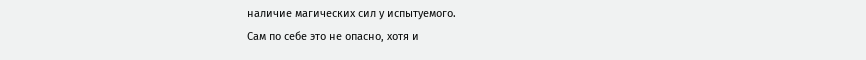наличие магических сил у испытуемого.
Сам по себе это не опасно, хотя и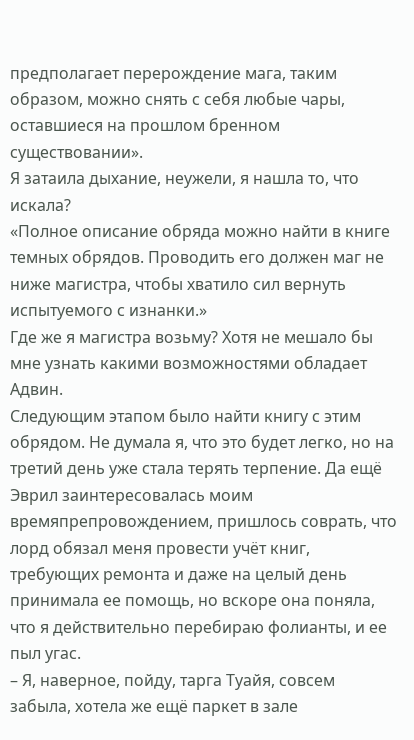предполагает перерождение мага, таким образом, можно снять с себя любые чары, оставшиеся на прошлом бренном существовании».
Я затаила дыхание, неужели, я нашла то, что искала?
«Полное описание обряда можно найти в книге темных обрядов. Проводить его должен маг не ниже магистра, чтобы хватило сил вернуть испытуемого с изнанки.»
Где же я магистра возьму? Хотя не мешало бы мне узнать какими возможностями обладает Адвин.
Следующим этапом было найти книгу с этим обрядом. Не думала я, что это будет легко, но на третий день уже стала терять терпение. Да ещё Эврил заинтересовалась моим времяпрепровождением, пришлось соврать, что лорд обязал меня провести учёт книг, требующих ремонта и даже на целый день принимала ее помощь, но вскоре она поняла, что я действительно перебираю фолианты, и ее пыл угас.
– Я, наверное, пойду, тарга Туайя, совсем забыла, хотела же ещё паркет в зале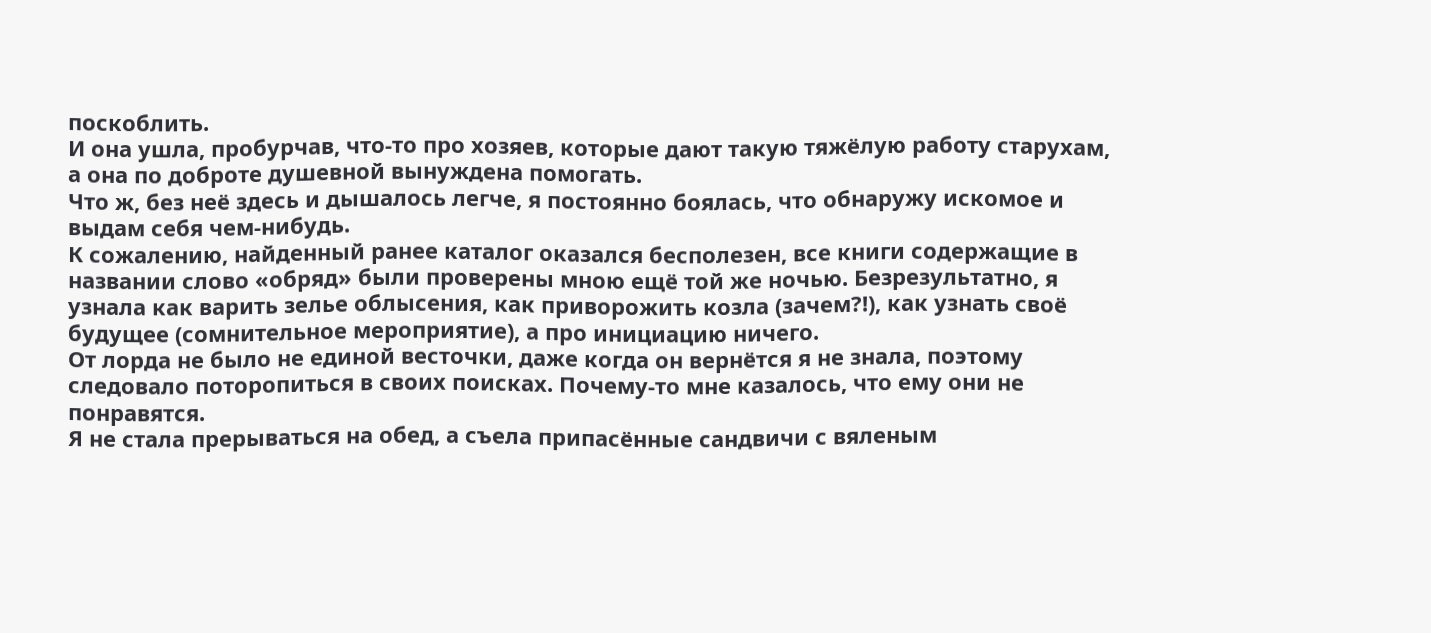поскоблить.
И она ушла, пробурчав, что-то про хозяев, которые дают такую тяжёлую работу старухам, а она по доброте душевной вынуждена помогать.
Что ж, без неё здесь и дышалось легче, я постоянно боялась, что обнаружу искомое и выдам себя чем-нибудь.
К сожалению, найденный ранее каталог оказался бесполезен, все книги содержащие в названии слово «обряд» были проверены мною ещё той же ночью. Безрезультатно, я узнала как варить зелье облысения, как приворожить козла (зачем?!), как узнать своё будущее (сомнительное мероприятие), а про инициацию ничего.
От лорда не было не единой весточки, даже когда он вернётся я не знала, поэтому следовало поторопиться в своих поисках. Почему-то мне казалось, что ему они не понравятся.
Я не стала прерываться на обед, а съела припасённые сандвичи с вяленым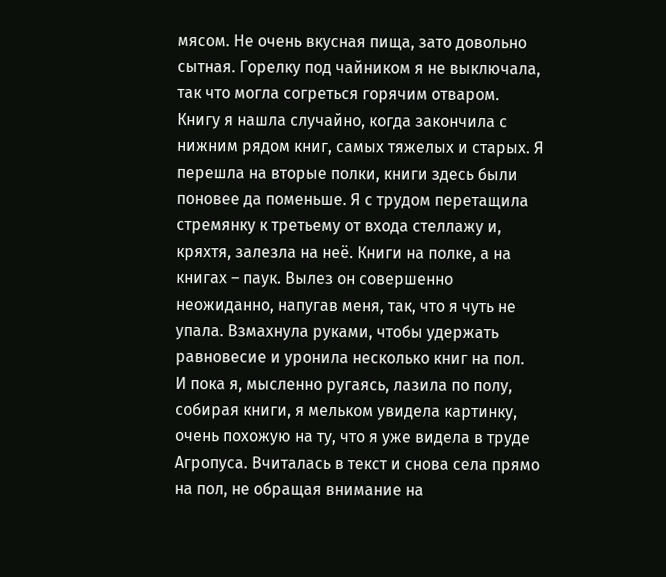мясом. Не очень вкусная пища, зато довольно сытная. Горелку под чайником я не выключала, так что могла согреться горячим отваром.
Книгу я нашла случайно, когда закончила с нижним рядом книг, самых тяжелых и старых. Я перешла на вторые полки, книги здесь были поновее да поменьше. Я с трудом перетащила стремянку к третьему от входа стеллажу и, кряхтя, залезла на неё. Книги на полке, а на книгах – паук. Вылез он совершенно неожиданно, напугав меня, так, что я чуть не упала. Взмахнула руками, чтобы удержать равновесие и уронила несколько книг на пол.
И пока я, мысленно ругаясь, лазила по полу, собирая книги, я мельком увидела картинку, очень похожую на ту, что я уже видела в труде Агропуса. Вчиталась в текст и снова села прямо на пол, не обращая внимание на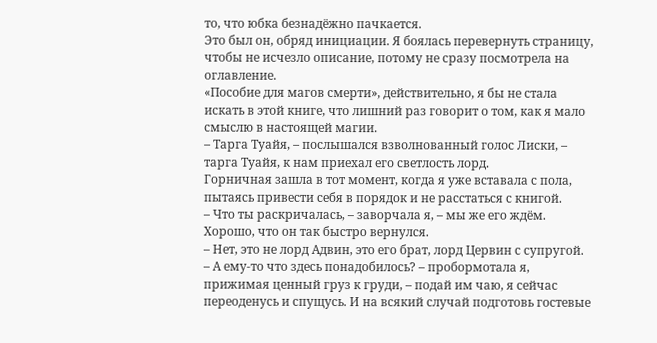то, что юбка безнадёжно пачкается.
Это был он, обряд инициации. Я боялась перевернуть страницу, чтобы не исчезло описание, потому не сразу посмотрела на оглавление.
«Пособие для магов смерти», действительно, я бы не стала искать в этой книге, что лишний раз говорит о том, как я мало смыслю в настоящей магии.
– Тарга Туайя, – послышался взволнованный голос Лиски, – тарга Туайя, к нам приехал его светлость лорд.
Горничная зашла в тот момент, когда я уже вставала с пола, пытаясь привести себя в порядок и не расстаться с книгой.
– Что ты раскричалась, – заворчала я, – мы же его ждём. Хорошо, что он так быстро вернулся.
– Нет, это не лорд Адвин, это его брат, лорд Цервин с супругой.
– А ему-то что здесь понадобилось? – пробормотала я, прижимая ценный груз к груди, – подай им чаю, я сейчас переоденусь и спущусь. И на всякий случай подготовь гостевые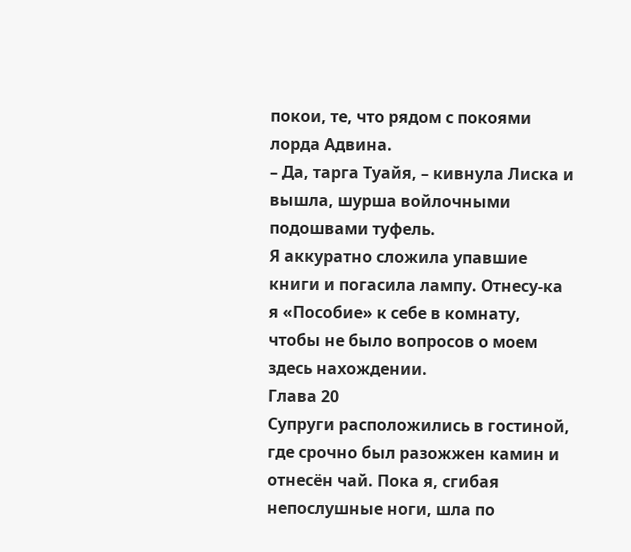покои, те, что рядом с покоями лорда Адвина.
– Да, тарга Туайя, – кивнула Лиска и вышла, шурша войлочными подошвами туфель.
Я аккуратно сложила упавшие книги и погасила лампу. Отнесу-ка я «Пособие» к себе в комнату, чтобы не было вопросов о моем здесь нахождении.
Глава 20
Супруги расположились в гостиной, где срочно был разожжен камин и отнесён чай. Пока я, сгибая непослушные ноги, шла по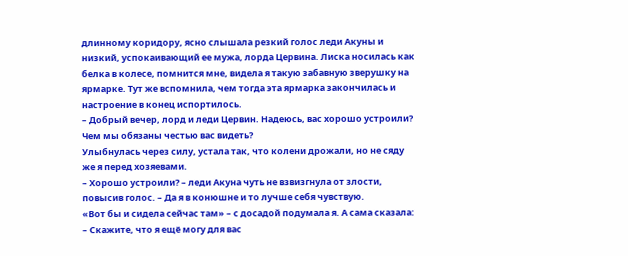длинному коридору, ясно слышала резкий голос леди Акуны и низкий, успокаивающий ее мужа, лорда Цервина. Лиска носилась как белка в колесе, помнится мне, видела я такую забавную зверушку на ярмарке. Тут же вспомнила, чем тогда эта ярмарка закончилась и настроение в конец испортилось.
– Добрый вечер, лорд и леди Цервин. Надеюсь, вас хорошо устроили? Чем мы обязаны честью вас видеть?
Улыбнулась через силу, устала так, что колени дрожали, но не сяду же я перед хозяевами.
– Хорошо устроили? – леди Акуна чуть не взвизгнула от злости, повысив голос. – Да я в конюшне и то лучше себя чувствую.
«Вот бы и сидела сейчас там» – с досадой подумала я. А сама сказала:
– Скажите, что я ещё могу для вас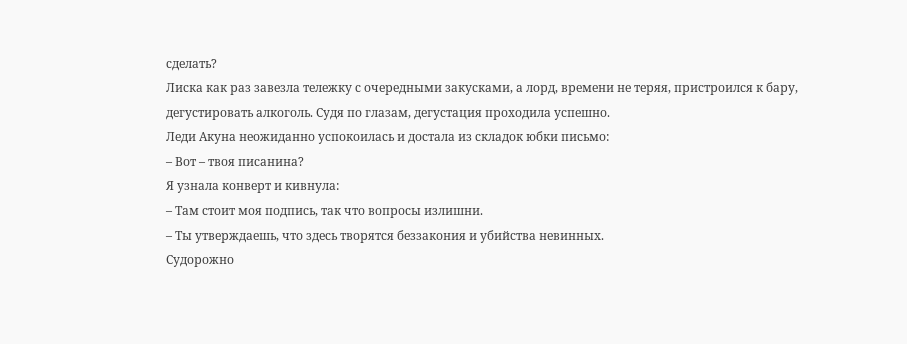сделать?
Лиска как раз завезла тележку с очередными закусками, а лорд, времени не теряя, пристроился к бару, дегустировать алкоголь. Судя по глазам, дегустация проходила успешно.
Леди Акуна неожиданно успокоилась и достала из складок юбки письмо:
– Вот – твоя писанина?
Я узнала конверт и кивнула:
– Там стоит моя подпись, так что вопросы излишни.
– Ты утверждаешь, что здесь творятся беззакония и убийства невинных.
Судорожно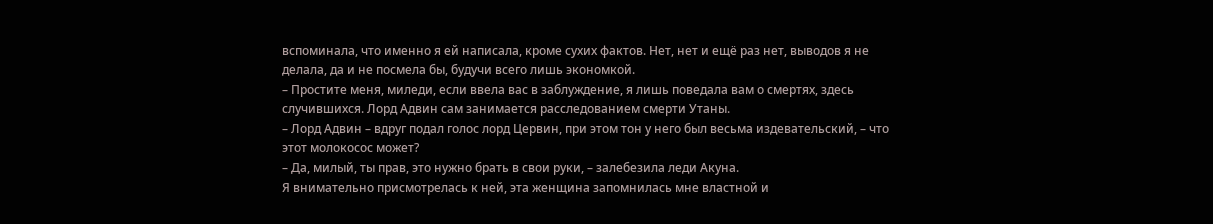вспоминала, что именно я ей написала, кроме сухих фактов. Нет, нет и ещё раз нет, выводов я не делала, да и не посмела бы, будучи всего лишь экономкой.
– Простите меня, миледи, если ввела вас в заблуждение, я лишь поведала вам о смертях, здесь случившихся. Лорд Адвин сам занимается расследованием смерти Утаны.
– Лорд Адвин – вдруг подал голос лорд Цервин, при этом тон у него был весьма издевательский, – что этот молокосос может?
– Да, милый, ты прав, это нужно брать в свои руки, – залебезила леди Акуна.
Я внимательно присмотрелась к ней, эта женщина запомнилась мне властной и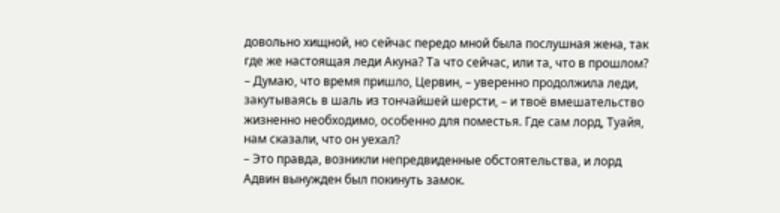довольно хищной, но сейчас передо мной была послушная жена, так где же настоящая леди Акуна? Та что сейчас, или та, что в прошлом?
– Думаю, что время пришло, Цервин, – уверенно продолжила леди, закутываясь в шаль из тончайшей шерсти, – и твоё вмешательство жизненно необходимо, особенно для поместья. Где сам лорд, Туайя, нам сказали, что он уехал?
– Это правда, возникли непредвиденные обстоятельства, и лорд Адвин вынужден был покинуть замок.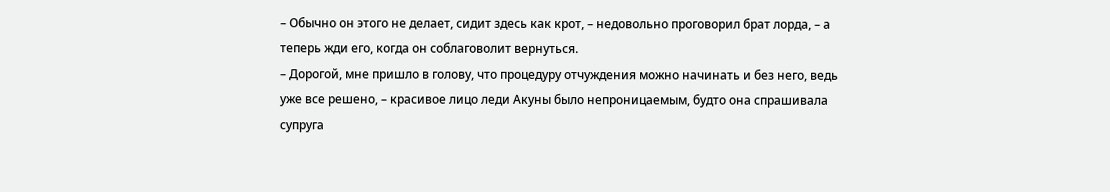– Обычно он этого не делает, сидит здесь как крот, – недовольно проговорил брат лорда, – а теперь жди его, когда он соблаговолит вернуться.
– Дорогой, мне пришло в голову, что процедуру отчуждения можно начинать и без него, ведь уже все решено, – красивое лицо леди Акуны было непроницаемым, будто она спрашивала супруга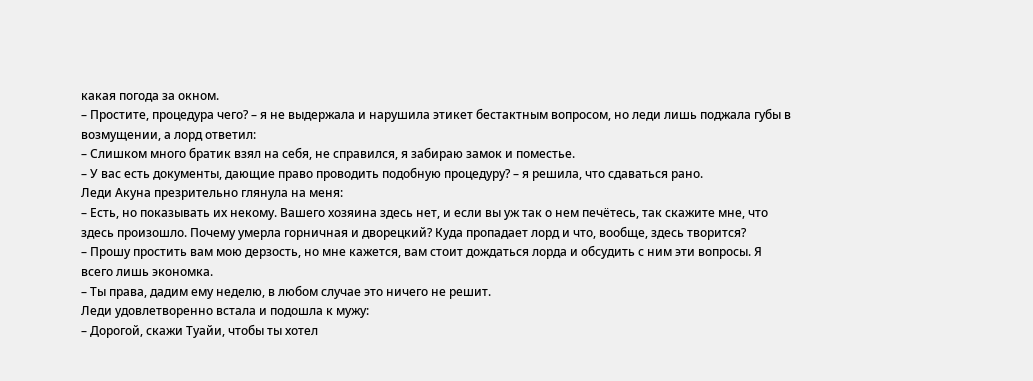какая погода за окном.
– Простите, процедура чего? – я не выдержала и нарушила этикет бестактным вопросом, но леди лишь поджала губы в возмущении, а лорд ответил:
– Слишком много братик взял на себя, не справился, я забираю замок и поместье.
– У вас есть документы, дающие право проводить подобную процедуру? – я решила, что сдаваться рано.
Леди Акуна презрительно глянула на меня:
– Есть, но показывать их некому. Вашего хозяина здесь нет, и если вы уж так о нем печётесь, так скажите мне, что здесь произошло. Почему умерла горничная и дворецкий? Куда пропадает лорд и что, вообще, здесь творится?
– Прошу простить вам мою дерзость, но мне кажется, вам стоит дождаться лорда и обсудить с ним эти вопросы. Я всего лишь экономка.
– Ты права, дадим ему неделю, в любом случае это ничего не решит.
Леди удовлетворенно встала и подошла к мужу:
– Дорогой, скажи Туайи, чтобы ты хотел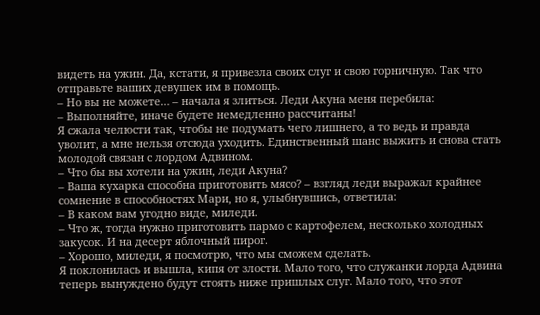видеть на ужин. Да, кстати, я привезла своих слуг и свою горничную. Так что отправьте ваших девушек им в помощь.
– Но вы не можете… – начала я злиться. Леди Акуна меня перебила:
– Выполняйте, иначе будете немедленно рассчитаны!
Я сжала челюсти так, чтобы не подумать чего лишнего, а то ведь и правда уволит, а мне нельзя отсюда уходить. Единственный шанс выжить и снова стать молодой связан с лордом Адвином.
– Что бы вы хотели на ужин, леди Акуна?
– Ваша кухарка способна приготовить мясо? – взгляд леди выражал крайнее сомнение в способностях Мари, но я, улыбнувшись, ответила:
– В каком вам угодно виде, миледи.
– Что ж, тогда нужно приготовить пармо с картофелем, несколько холодных закусок. И на десерт яблочный пирог.
– Хорошо, миледи, я посмотрю, что мы сможем сделать.
Я поклонилась и вышла, кипя от злости. Мало того, что служанки лорда Адвина теперь вынуждено будут стоять ниже пришлых слуг. Мало того, что этот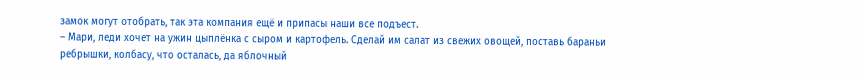замок могут отобрать, так эта компания ещё и припасы наши все подъест.
– Мари, леди хочет на ужин цыплёнка с сыром и картофель. Сделай им салат из свежих овощей, поставь бараньи ребрышки, колбасу, что осталась, да яблочный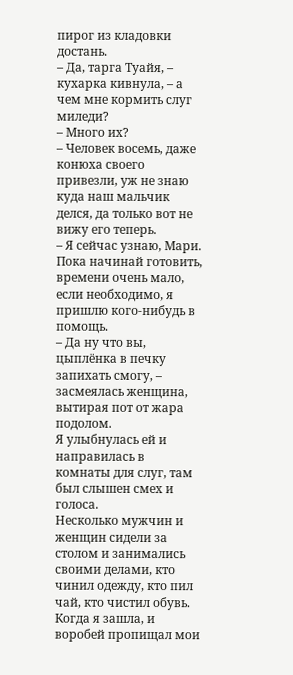пирог из кладовки достань.
– Да, тарга Туайя, – кухарка кивнула, – а чем мне кормить слуг миледи?
– Много их?
– Человек восемь, даже конюха своего привезли, уж не знаю куда наш мальчик делся, да только вот не вижу его теперь.
– Я сейчас узнаю, Мари. Пока начинай готовить, времени очень мало, если необходимо, я пришлю кого-нибудь в помощь.
– Да ну что вы, цыплёнка в печку запихать смогу, – засмеялась женщина, вытирая пот от жара подолом.
Я улыбнулась ей и направилась в комнаты для слуг, там был слышен смех и голоса.
Несколько мужчин и женщин сидели за столом и занимались своими делами, кто чинил одежду, кто пил чай, кто чистил обувь.
Когда я зашла, и воробей пропищал мои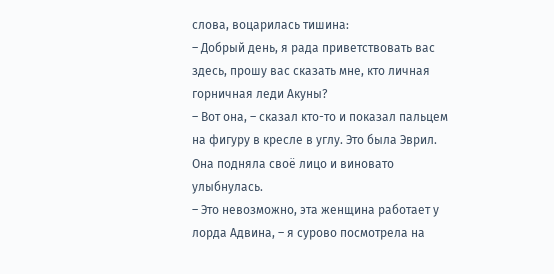слова, воцарилась тишина:
– Добрый день, я рада приветствовать вас здесь, прошу вас сказать мне, кто личная горничная леди Акуны?
– Вот она, – сказал кто-то и показал пальцем на фигуру в кресле в углу. Это была Эврил. Она подняла своё лицо и виновато улыбнулась.
– Это невозможно, эта женщина работает у лорда Адвина, – я сурово посмотрела на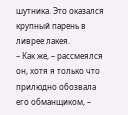шутника. Это оказался крупный парень в ливрее лакея.
– Как же, – рассмеялся он, хотя я только что прилюдно обозвала его обманщиком, –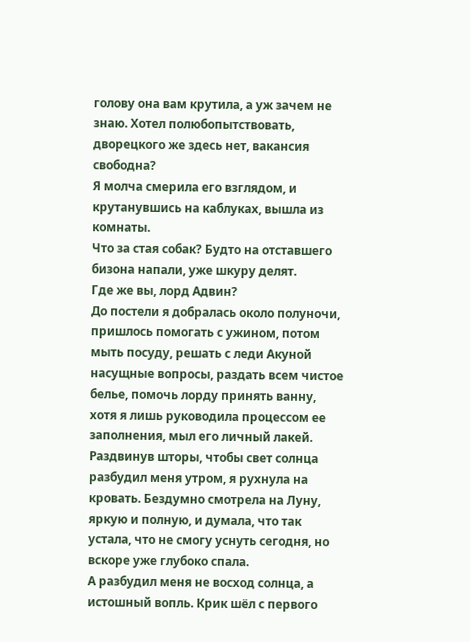голову она вам крутила, а уж зачем не знаю. Хотел полюбопытствовать, дворецкого же здесь нет, вакансия свободна?
Я молча смерила его взглядом, и крутанувшись на каблуках, вышла из комнаты.
Что за стая собак? Будто на отставшего бизона напали, уже шкуру делят.
Где же вы, лорд Адвин?
До постели я добралась около полуночи, пришлось помогать с ужином, потом мыть посуду, решать с леди Акуной насущные вопросы, раздать всем чистое белье, помочь лорду принять ванну, хотя я лишь руководила процессом ее заполнения, мыл его личный лакей.
Раздвинув шторы, чтобы свет солнца разбудил меня утром, я рухнула на кровать. Бездумно смотрела на Луну, яркую и полную, и думала, что так устала, что не смогу уснуть сегодня, но вскоре уже глубоко спала.
А разбудил меня не восход солнца, а истошный вопль. Крик шёл с первого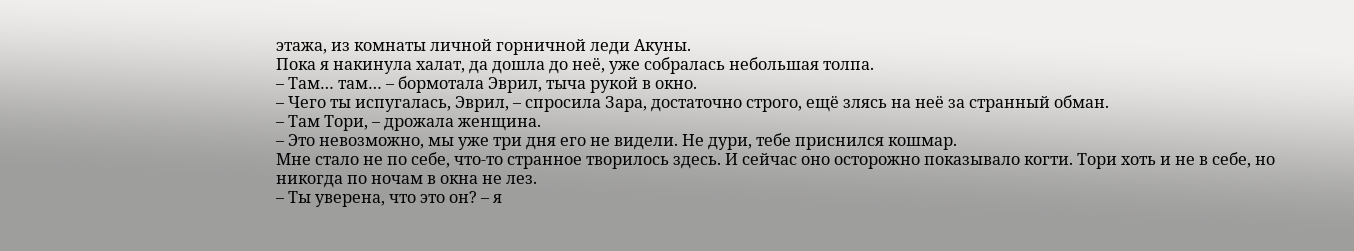этажа, из комнаты личной горничной леди Акуны.
Пока я накинула халат, да дошла до неё, уже собралась небольшая толпа.
– Там… там… – бормотала Эврил, тыча рукой в окно.
– Чего ты испугалась, Эврил, – спросила Зара, достаточно строго, ещё злясь на неё за странный обман.
– Там Тори, – дрожала женщина.
– Это невозможно, мы уже три дня его не видели. Не дури, тебе приснился кошмар.
Мне стало не по себе, что-то странное творилось здесь. И сейчас оно осторожно показывало когти. Тори хоть и не в себе, но никогда по ночам в окна не лез.
– Ты уверена, что это он? – я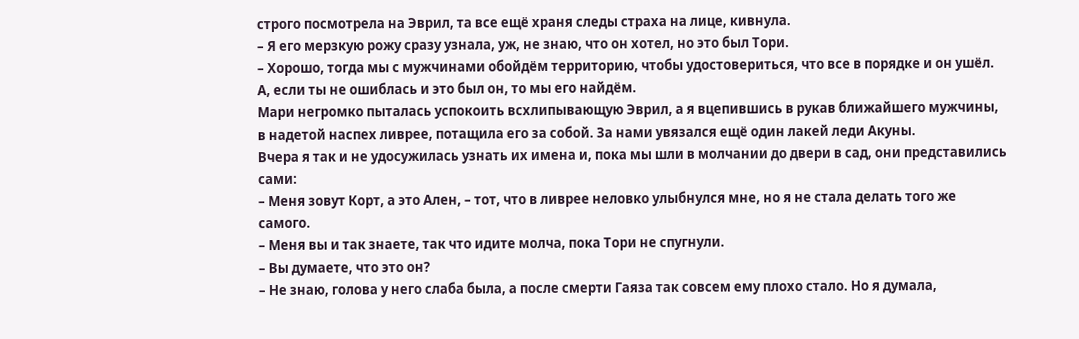строго посмотрела на Эврил, та все ещё храня следы страха на лице, кивнула.
– Я его мерзкую рожу сразу узнала, уж, не знаю, что он хотел, но это был Тори.
– Хорошо, тогда мы с мужчинами обойдём территорию, чтобы удостовериться, что все в порядке и он ушёл. А, если ты не ошиблась и это был он, то мы его найдём.
Мари негромко пыталась успокоить всхлипывающую Эврил, а я вцепившись в рукав ближайшего мужчины, в надетой наспех ливрее, потащила его за собой. За нами увязался ещё один лакей леди Акуны.
Вчера я так и не удосужилась узнать их имена и, пока мы шли в молчании до двери в сад, они представились сами:
– Меня зовут Корт, а это Ален, – тот, что в ливрее неловко улыбнулся мне, но я не стала делать того же самого.
– Меня вы и так знаете, так что идите молча, пока Тори не спугнули.
– Вы думаете, что это он?
– Не знаю, голова у него слаба была, а после смерти Гаяза так совсем ему плохо стало. Но я думала,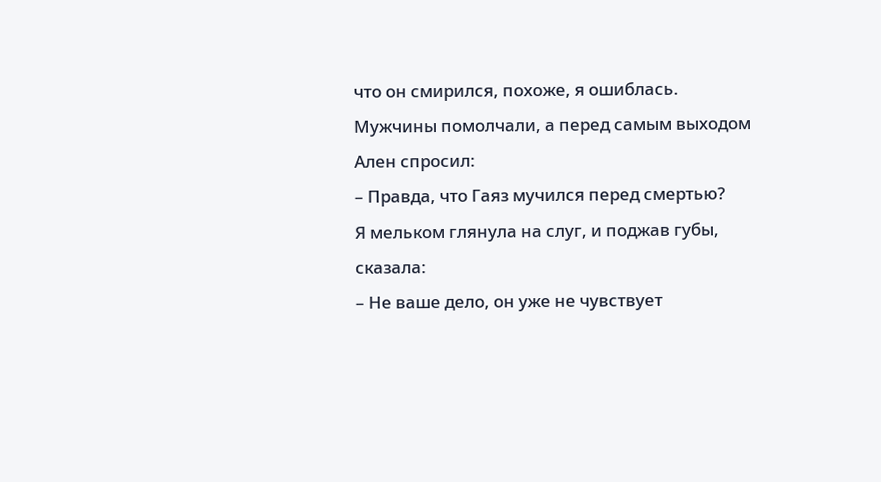что он смирился, похоже, я ошиблась.
Мужчины помолчали, а перед самым выходом Ален спросил:
– Правда, что Гаяз мучился перед смертью?
Я мельком глянула на слуг, и поджав губы, сказала:
– Не ваше дело, он уже не чувствует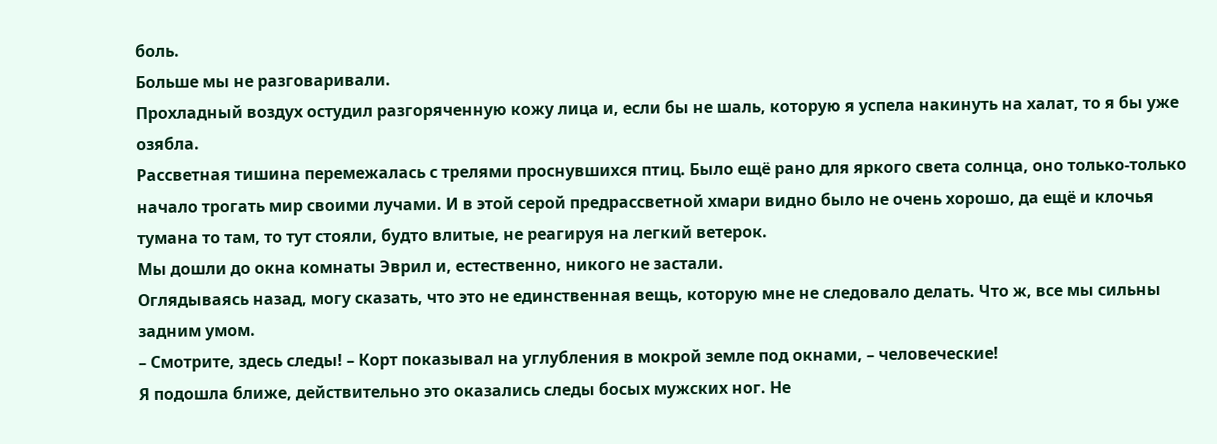боль.
Больше мы не разговаривали.
Прохладный воздух остудил разгоряченную кожу лица и, если бы не шаль, которую я успела накинуть на халат, то я бы уже озябла.
Рассветная тишина перемежалась с трелями проснувшихся птиц. Было ещё рано для яркого света солнца, оно только-только начало трогать мир своими лучами. И в этой серой предрассветной хмари видно было не очень хорошо, да ещё и клочья тумана то там, то тут стояли, будто влитые, не реагируя на легкий ветерок.
Мы дошли до окна комнаты Эврил и, естественно, никого не застали.
Оглядываясь назад, могу сказать, что это не единственная вещь, которую мне не следовало делать. Что ж, все мы сильны задним умом.
– Смотрите, здесь следы! – Корт показывал на углубления в мокрой земле под окнами, – человеческие!
Я подошла ближе, действительно это оказались следы босых мужских ног. Не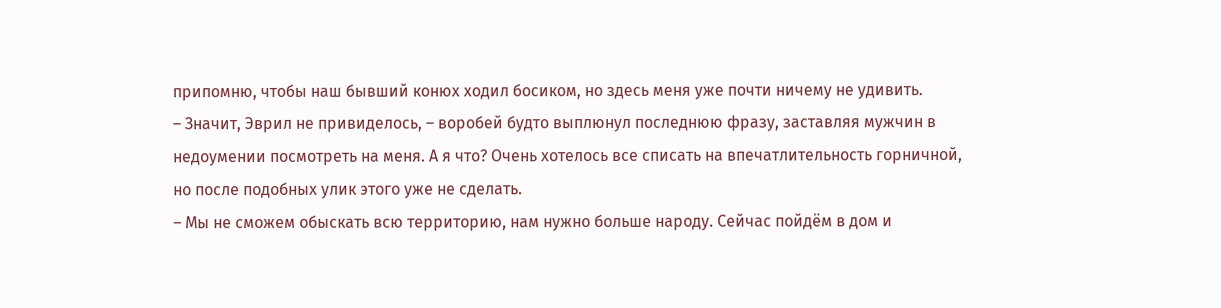припомню, чтобы наш бывший конюх ходил босиком, но здесь меня уже почти ничему не удивить.
– Значит, Эврил не привиделось, – воробей будто выплюнул последнюю фразу, заставляя мужчин в недоумении посмотреть на меня. А я что? Очень хотелось все списать на впечатлительность горничной, но после подобных улик этого уже не сделать.
– Мы не сможем обыскать всю территорию, нам нужно больше народу. Сейчас пойдём в дом и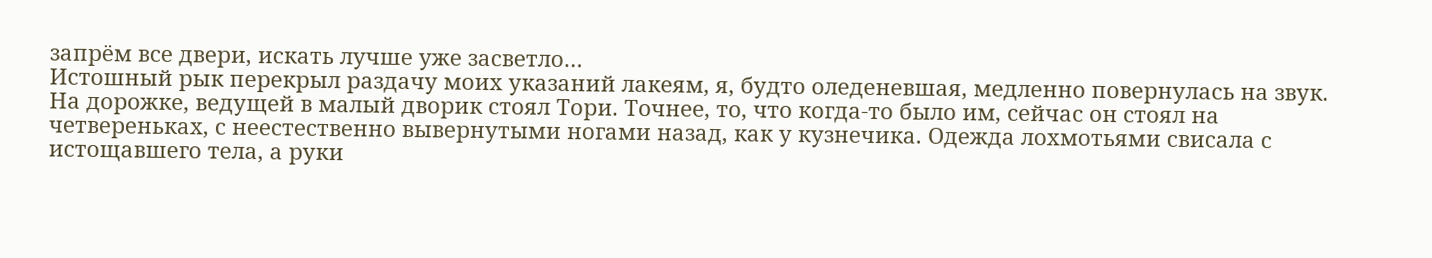запрём все двери, искать лучше уже засветло…
Истошный рык перекрыл раздачу моих указаний лакеям, я, будто оледеневшая, медленно повернулась на звук.
На дорожке, ведущей в малый дворик стоял Тори. Точнее, то, что когда-то было им, сейчас он стоял на четвереньках, с неестественно вывернутыми ногами назад, как у кузнечика. Одежда лохмотьями свисала с истощавшего тела, а руки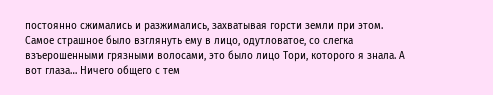постоянно сжимались и разжимались, захватывая горсти земли при этом. Самое страшное было взглянуть ему в лицо, одутловатое, со слегка взъерошенными грязными волосами, это было лицо Тори, которого я знала. А вот глаза… Ничего общего с тем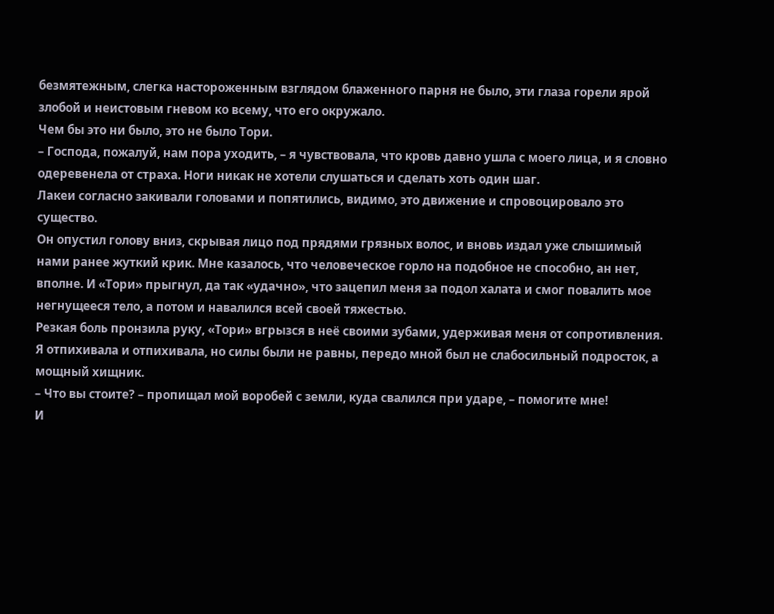безмятежным, слегка настороженным взглядом блаженного парня не было, эти глаза горели ярой злобой и неистовым гневом ко всему, что его окружало.
Чем бы это ни было, это не было Тори.
– Господа, пожалуй, нам пора уходить, – я чувствовала, что кровь давно ушла с моего лица, и я словно одеревенела от страха. Ноги никак не хотели слушаться и сделать хоть один шаг.
Лакеи согласно закивали головами и попятились, видимо, это движение и спровоцировало это существо.
Он опустил голову вниз, скрывая лицо под прядями грязных волос, и вновь издал уже слышимый нами ранее жуткий крик. Мне казалось, что человеческое горло на подобное не способно, ан нет, вполне. И «Тори» прыгнул, да так «удачно», что зацепил меня за подол халата и смог повалить мое негнущееся тело, а потом и навалился всей своей тяжестью.
Резкая боль пронзила руку, «Тори» вгрызся в неё своими зубами, удерживая меня от сопротивления. Я отпихивала и отпихивала, но силы были не равны, передо мной был не слабосильный подросток, а мощный хищник.
– Что вы стоите? – пропищал мой воробей с земли, куда свалился при ударе, – помогите мне!
И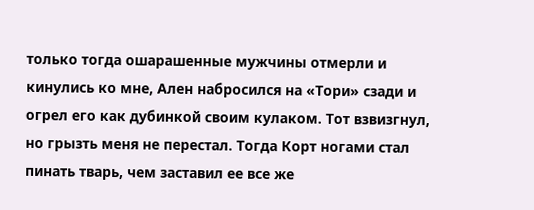только тогда ошарашенные мужчины отмерли и кинулись ко мне, Ален набросился на «Тори» сзади и огрел его как дубинкой своим кулаком. Тот взвизгнул, но грызть меня не перестал. Тогда Корт ногами стал пинать тварь, чем заставил ее все же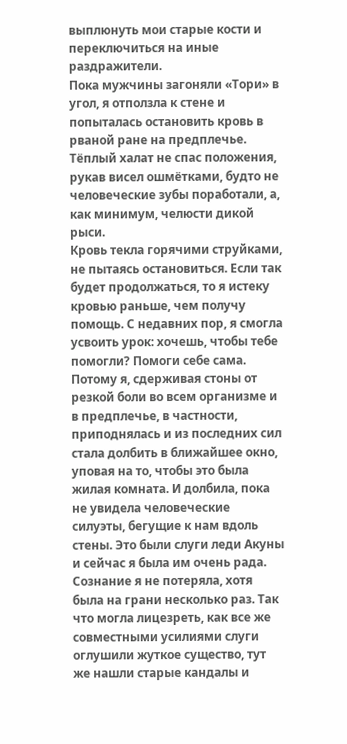выплюнуть мои старые кости и переключиться на иные раздражители.
Пока мужчины загоняли «Тори» в угол, я отползла к стене и попыталась остановить кровь в рваной ране на предплечье. Тёплый халат не спас положения, рукав висел ошмётками, будто не человеческие зубы поработали, а, как минимум, челюсти дикой рыси.
Кровь текла горячими струйками, не пытаясь остановиться. Если так будет продолжаться, то я истеку кровью раньше, чем получу помощь. С недавних пор, я смогла усвоить урок: хочешь, чтобы тебе помогли? Помоги себе сама.
Потому я, сдерживая стоны от резкой боли во всем организме и в предплечье, в частности, приподнялась и из последних сил стала долбить в ближайшее окно, уповая на то, чтобы это была жилая комната. И долбила, пока не увидела человеческие силуэты, бегущие к нам вдоль стены. Это были слуги леди Акуны и сейчас я была им очень рада.
Сознание я не потеряла, хотя была на грани несколько раз. Так что могла лицезреть, как все же совместными усилиями слуги оглушили жуткое существо, тут же нашли старые кандалы и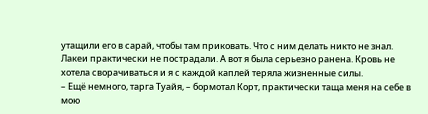утащили его в сарай, чтобы там приковать. Что с ним делать никто не знал.
Лакеи практически не пострадали. А вот я была серьезно ранена. Кровь не хотела сворачиваться и я с каждой каплей теряла жизненные силы.
– Ещё немного, тарга Туайя, – бормотал Корт, практически таща меня на себе в мою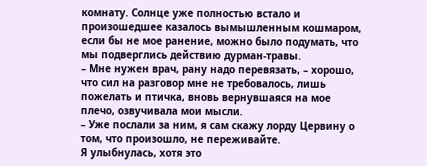комнату. Солнце уже полностью встало и произошедшее казалось вымышленным кошмаром, если бы не мое ранение, можно было подумать, что мы подверглись действию дурман-травы.
– Мне нужен врач, рану надо перевязать, – хорошо, что сил на разговор мне не требовалось, лишь пожелать и птичка, вновь вернувшаяся на мое плечо, озвучивала мои мысли.
– Уже послали за ним, я сам скажу лорду Цервину о том, что произошло, не переживайте.
Я улыбнулась, хотя это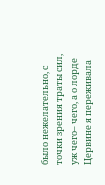было нежелательно, с точки зрения траты сил, уж чего– чего, а о лорде Цервине я переживала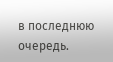в последнюю очередь.